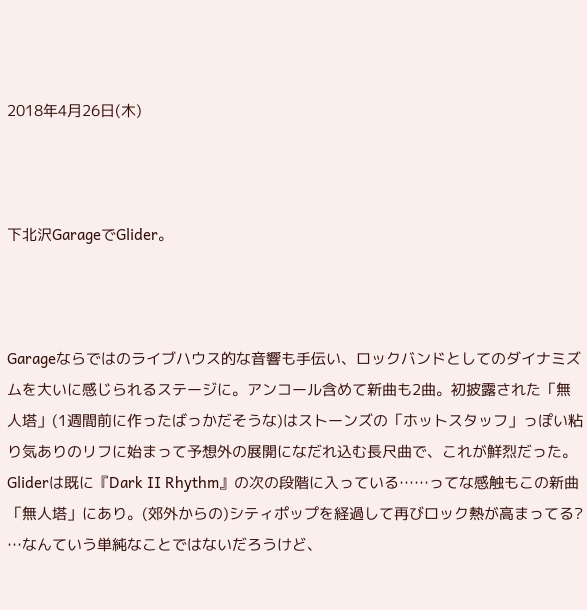2018年4月26日(木)



下北沢GarageでGlider。



Garageならではのライブハウス的な音響も手伝い、ロックバンドとしてのダイナミズムを大いに感じられるステージに。アンコール含めて新曲も2曲。初披露された「無人塔」(1週間前に作ったばっかだそうな)はストーンズの「ホットスタッフ」っぽい粘り気ありのリフに始まって予想外の展開になだれ込む長尺曲で、これが鮮烈だった。Gliderは既に『Dark Ⅱ Rhythm』の次の段階に入っている……ってな感触もこの新曲「無人塔」にあり。(郊外からの)シティポップを経過して再びロック熱が高まってる? …なんていう単純なことではないだろうけど、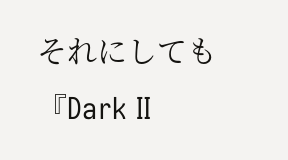それにしても『Dark Ⅱ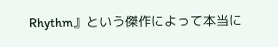Rhythm』という傑作によって本当に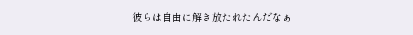彼らは自由に解き放たれたんだなぁ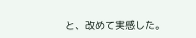と、改めて実感した。